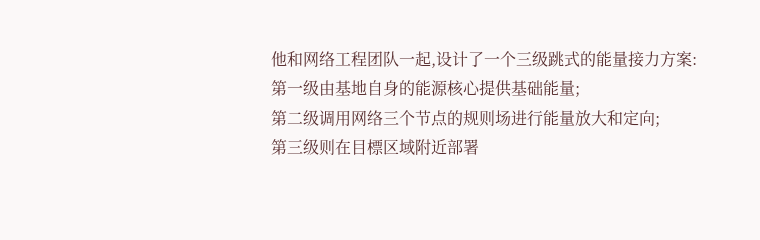他和网络工程团队一起,设计了一个三级跳式的能量接力方案:
第一级由基地自身的能源核心提供基础能量;
第二级调用网络三个节点的规则场进行能量放大和定向;
第三级则在目標区域附近部署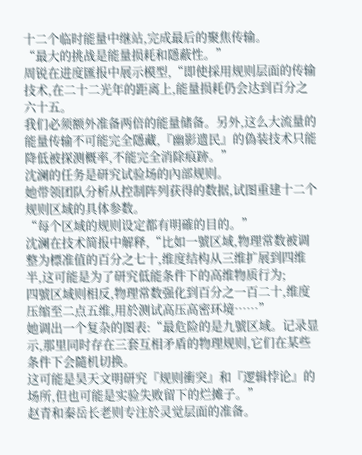十二个临时能量中继站,完成最后的聚焦传输。
“最大的挑战是能量损耗和隱蔽性。”
周锐在进度匯报中展示模型,“即使採用规则层面的传输技术,在二十二光年的距离上,能量损耗仍会达到百分之六十五。
我们必须额外准备两倍的能量储备。另外,这么大流量的能量传输不可能完全隱藏,『幽影遗民』的偽装技术只能降低被探测概率,不能完全消除痕跡。”
沈澜的任务是研究试验场的內部规则。
她带领团队分析从控制阵列获得的数据,试图重建十二个规则区域的具体参数。
“每个区域的规则设定都有明確的目的。”
沈澜在技术简报中解释,“比如一號区域,物理常数被调整为標准值的百分之七十,维度结构从三维扩展到四维半,这可能是为了研究低能条件下的高维物质行为;
四號区域则相反,物理常数强化到百分之一百二十,维度压缩至二点五维,用於测试高压高密环境……”
她调出一个复杂的图表:“最危险的是九號区域。记录显示,那里同时存在三套互相矛盾的物理规则,它们在某些条件下会隨机切换。
这可能是昊天文明研究『规则衝突』和『逻辑悖论』的场所,但也可能是实验失败留下的烂摊子。”
赵青和秦岳长老则专注於灵觉层面的准备。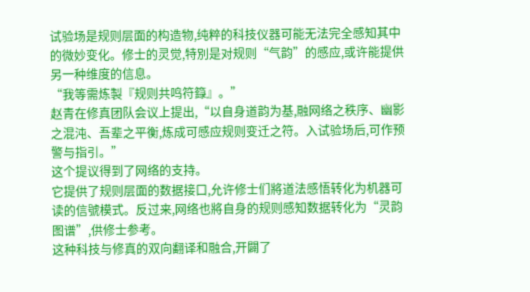试验场是规则层面的构造物,纯粹的科技仪器可能无法完全感知其中的微妙变化。修士的灵觉,特別是对规则“气韵”的感应,或许能提供另一种维度的信息。
“我等需炼製『规则共鸣符籙』。”
赵青在修真团队会议上提出,“以自身道韵为基,融网络之秩序、幽影之混沌、吾辈之平衡,炼成可感应规则变迁之符。入试验场后,可作预警与指引。”
这个提议得到了网络的支持。
它提供了规则层面的数据接口,允许修士们將道法感悟转化为机器可读的信號模式。反过来,网络也將自身的规则感知数据转化为“灵韵图谱”,供修士参考。
这种科技与修真的双向翻译和融合,开闢了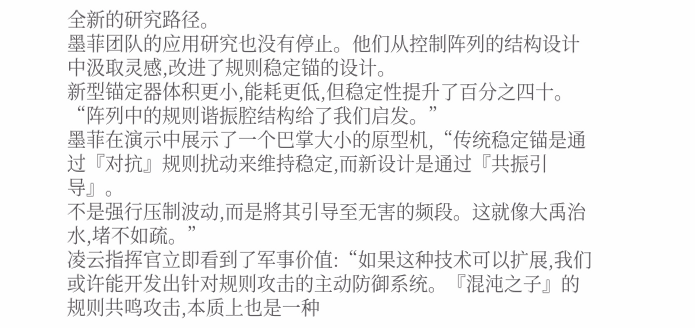全新的研究路径。
墨菲团队的应用研究也没有停止。他们从控制阵列的结构设计中汲取灵感,改进了规则稳定锚的设计。
新型锚定器体积更小,能耗更低,但稳定性提升了百分之四十。
“阵列中的规则谐振腔结构给了我们启发。”
墨菲在演示中展示了一个巴掌大小的原型机,“传统稳定锚是通过『对抗』规则扰动来维持稳定,而新设计是通过『共振引导』。
不是强行压制波动,而是將其引导至无害的频段。这就像大禹治水,堵不如疏。”
凌云指挥官立即看到了军事价值:“如果这种技术可以扩展,我们或许能开发出针对规则攻击的主动防御系统。『混沌之子』的规则共鸣攻击,本质上也是一种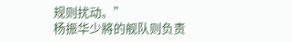规则扰动。”
杨振华少將的舰队则负责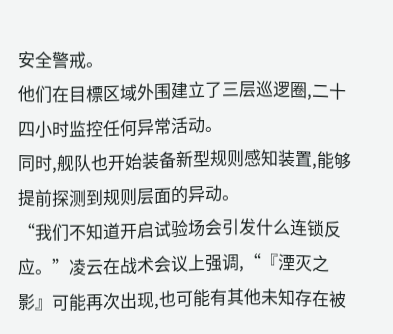安全警戒。
他们在目標区域外围建立了三层巡逻圈,二十四小时监控任何异常活动。
同时,舰队也开始装备新型规则感知装置,能够提前探测到规则层面的异动。
“我们不知道开启试验场会引发什么连锁反应。”凌云在战术会议上强调,“『湮灭之影』可能再次出现,也可能有其他未知存在被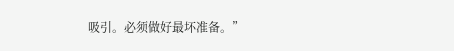吸引。必须做好最坏准备。”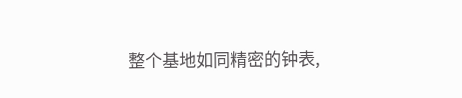整个基地如同精密的钟表,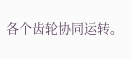各个齿轮协同运转。